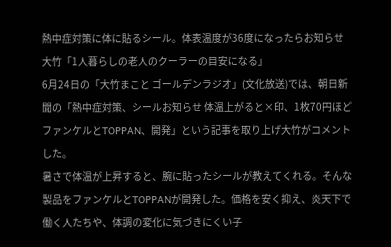熱中症対策に体に貼るシール。体表温度が36度になったらお知らせ 大竹「1人暮らしの老人のクーラーの目安になる」
6月24日の「大竹まこと ゴールデンラジオ」(文化放送)では、朝日新聞の「熱中症対策、シールお知らせ 体温上がると×印、1枚70円ほど ファンケルとTOPPAN、開発」という記事を取り上げ大竹がコメントした。
暑さで体温が上昇すると、腕に貼ったシールが教えてくれる。そんな製品をファンケルとTOPPANが開発した。価格を安く抑え、炎天下で働く人たちや、体調の変化に気づきにくい子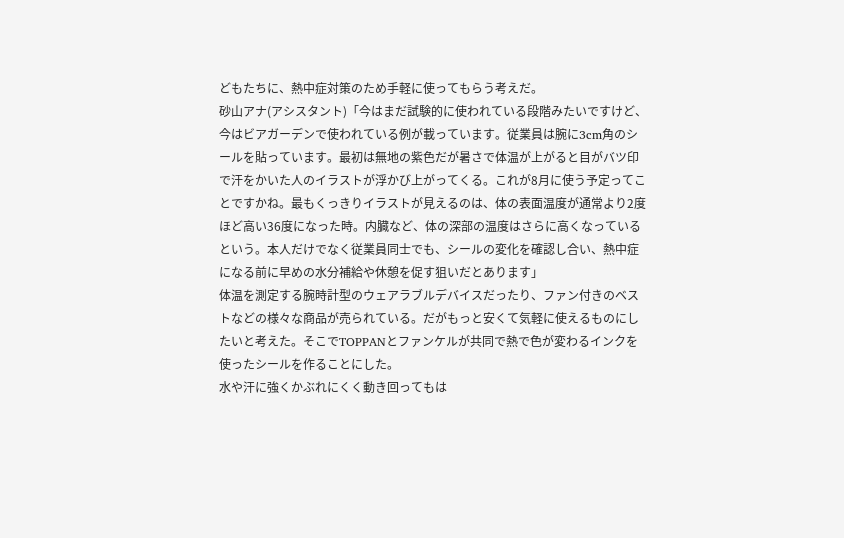どもたちに、熱中症対策のため手軽に使ってもらう考えだ。
砂山アナ(アシスタント)「今はまだ試験的に使われている段階みたいですけど、今はビアガーデンで使われている例が載っています。従業員は腕に3cm角のシールを貼っています。最初は無地の紫色だが暑さで体温が上がると目がバツ印で汗をかいた人のイラストが浮かび上がってくる。これが8月に使う予定ってことですかね。最もくっきりイラストが見えるのは、体の表面温度が通常より2度ほど高い36度になった時。内臓など、体の深部の温度はさらに高くなっているという。本人だけでなく従業員同士でも、シールの変化を確認し合い、熱中症になる前に早めの水分補給や休憩を促す狙いだとあります」
体温を測定する腕時計型のウェアラブルデバイスだったり、ファン付きのベストなどの様々な商品が売られている。だがもっと安くて気軽に使えるものにしたいと考えた。そこでTOPPANとファンケルが共同で熱で色が変わるインクを使ったシールを作ることにした。
水や汗に強くかぶれにくく動き回ってもは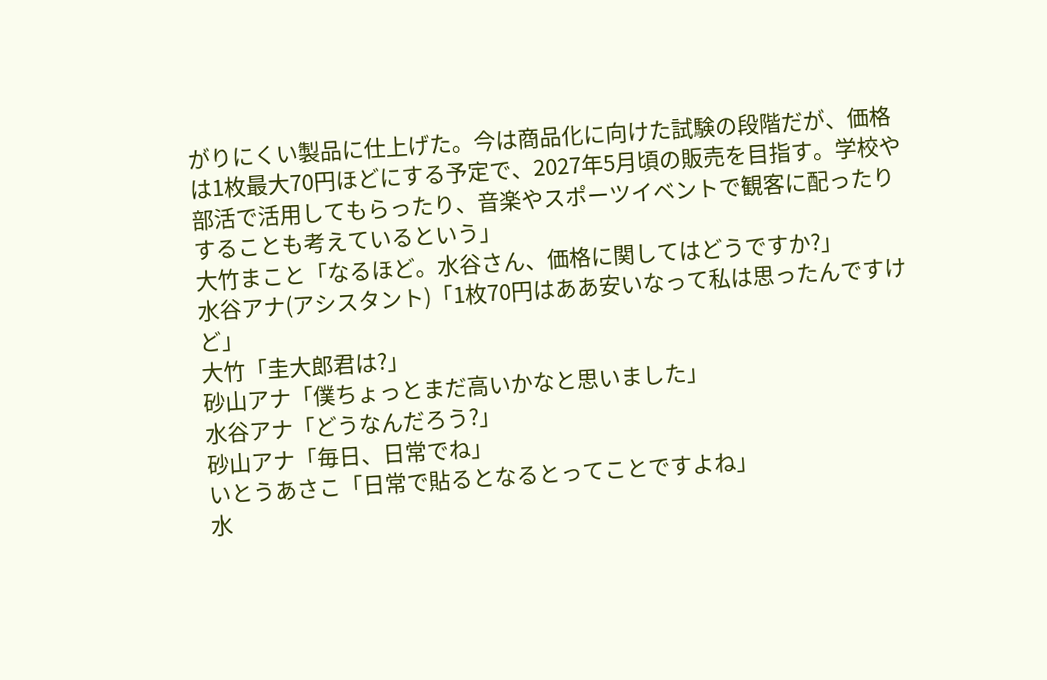がりにくい製品に仕上げた。今は商品化に向けた試験の段階だが、価格は1枚最大70円ほどにする予定で、2027年5月頃の販売を目指す。学校や部活で活用してもらったり、音楽やスポーツイベントで観客に配ったりすることも考えているという」
大竹まこと「なるほど。水谷さん、価格に関してはどうですか?」
水谷アナ(アシスタント)「1枚70円はああ安いなって私は思ったんですけど」
大竹「圭大郎君は?」
砂山アナ「僕ちょっとまだ高いかなと思いました」
水谷アナ「どうなんだろう?」
砂山アナ「毎日、日常でね」
いとうあさこ「日常で貼るとなるとってことですよね」
水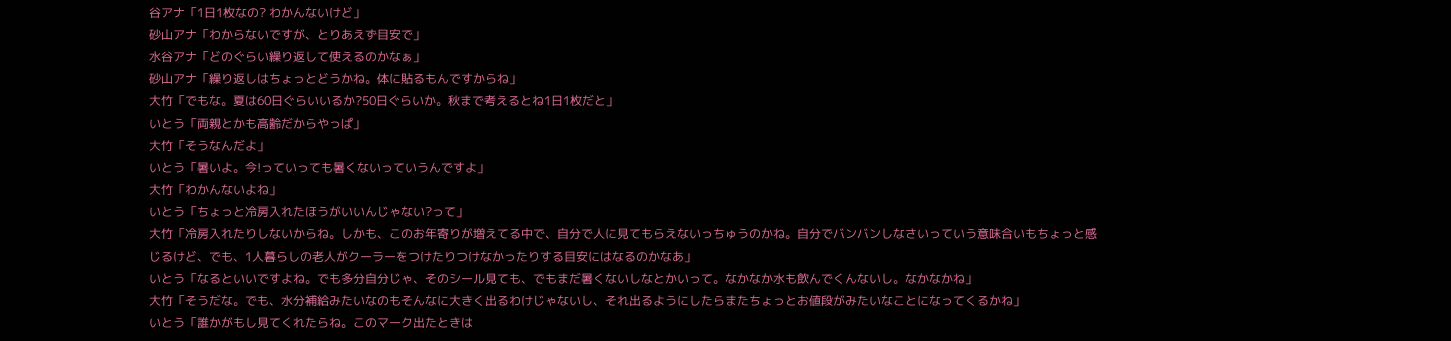谷アナ「1日1枚なの? わかんないけど」
砂山アナ「わからないですが、とりあえず目安で」
水谷アナ「どのぐらい繰り返して使えるのかなぁ」
砂山アナ「繰り返しはちょっとどうかね。体に貼るもんですからね」
大竹「でもな。夏は60日ぐらいいるか?50日ぐらいか。秋まで考えるとね1日1枚だと」
いとう「両親とかも高齢だからやっぱ」
大竹「そうなんだよ」
いとう「暑いよ。今!っていっても暑くないっていうんですよ」
大竹「わかんないよね」
いとう「ちょっと冷房入れたほうがいいんじゃない?って」
大竹「冷房入れたりしないからね。しかも、このお年寄りが増えてる中で、自分で人に見てもらえないっちゅうのかね。自分でバンバンしなさいっていう意味合いもちょっと感じるけど、でも、1人暮らしの老人がクーラーをつけたりつけなかったりする目安にはなるのかなあ」
いとう「なるといいですよね。でも多分自分じゃ、そのシール見ても、でもまだ暑くないしなとかいって。なかなか水も飲んでくんないし。なかなかね」
大竹「そうだな。でも、水分補給みたいなのもそんなに大きく出るわけじゃないし、それ出るようにしたらまたちょっとお値段がみたいなことになってくるかね」
いとう「誰かがもし見てくれたらね。このマーク出たときは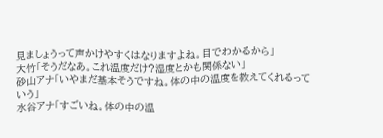見ましょうって声かけやすくはなりますよね。目でわかるから」
大竹「そうだなあ。これ温度だけ?湿度とかも関係ない」
砂山アナ「いやまだ基本そうですね。体の中の温度を教えてくれるっていう」
水谷アナ「すごいね。体の中の温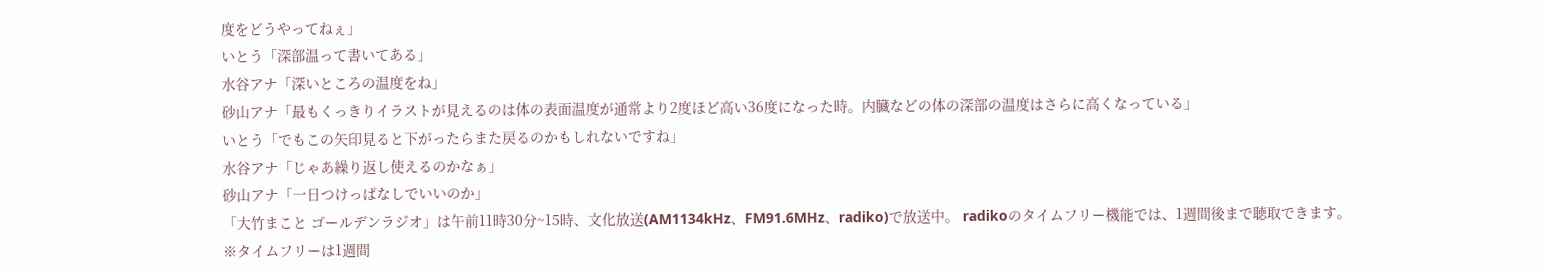度をどうやってねぇ」
いとう「深部温って書いてある」
水谷アナ「深いところの温度をね」
砂山アナ「最もくっきりイラストが見えるのは体の表面温度が通常より2度ほど高い36度になった時。内臓などの体の深部の温度はさらに高くなっている」
いとう「でもこの矢印見ると下がったらまた戻るのかもしれないですね」
水谷アナ「じゃあ繰り返し使えるのかなぁ」
砂山アナ「一日つけっぱなしでいいのか」
「大竹まこと ゴールデンラジオ」は午前11時30分~15時、文化放送(AM1134kHz、FM91.6MHz、radiko)で放送中。 radikoのタイムフリー機能では、1週間後まで聴取できます。
※タイムフリーは1週間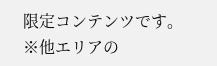限定コンテンツです。
※他エリアの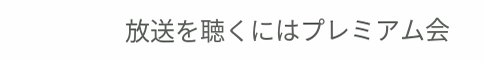放送を聴くにはプレミアム会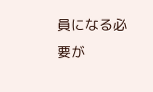員になる必要が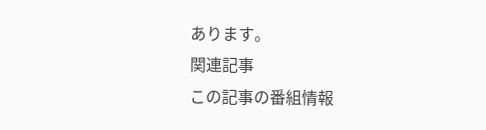あります。
関連記事
この記事の番組情報